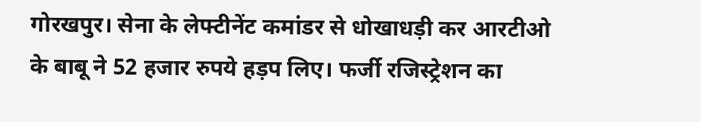गोरखपुर। सेना के लेफ्टीनेंट कमांडर से धोखाधड़ी कर आरटीओ के बाबू ने 52 हजार रुपये हड़प लिए। फर्जी रजिस्ट्रेशन का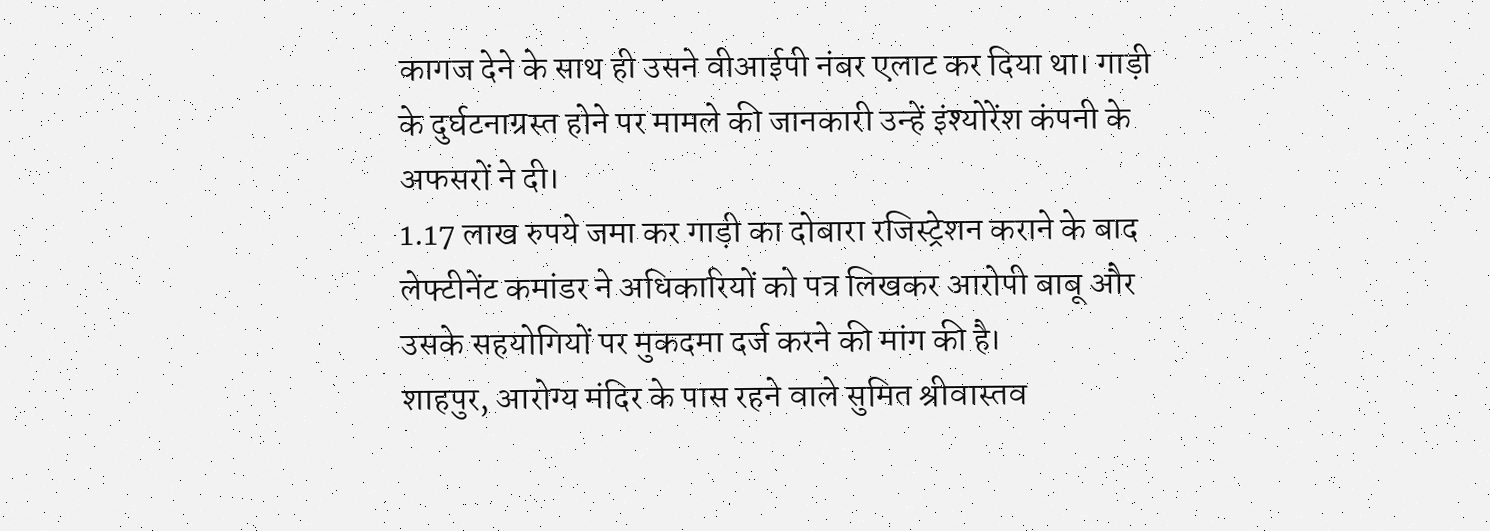कागज देने के साथ ही उसने वीआईपी नंबर एलाट कर दिया था। गाड़ी के दुर्घटनाग्रस्त होने पर मामले की जानकारी उन्हें इंश्योरेंश कंपनी के अफसरों ने दी।
1.17 लाख रुपये जमा कर गाड़ी का दोबारा रजिस्ट्रेशन कराने के बाद लेफ्टीनेंट कमांडर ने अधिकारियों को पत्र लिखकर आरोपी बाबू और उसके सहयोगियों पर मुकदमा दर्ज करने की मांग की है।
शाहपुर, आरोग्य मंदिर के पास रहने वाले सुमित श्रीवास्तव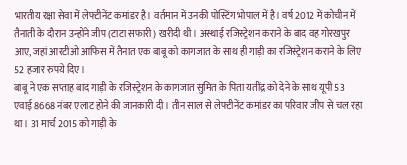भारतीय रक्षा सेवा में लेफ्टीनेंट कमांडर है। वर्तमान में उनकी पोस्टिंग भोपाल में है। वर्ष 2012 में कोचीन में तैनाती के दौरान उन्होंने जीप (टाटा सफारी) खरीदी थी। अस्थाई रजिस्ट्रेशन कराने के बाद वह गोरखपुर आए, जहां आरटीओ आफिस में तैनात एक बाबू को कागजात के साथ ही गाड़ी का रजिस्ट्रेशन कराने के लिए 52 हजार रुपये दिए।
बाबू ने एक सप्ताह बाद गाड़ी के रजिस्ट्रेशन के कागजात सुमित के पिता यतींद्र को देने के साथ यूपी 53 एवाई 8668 नंबर एलाट होने की जानकारी दी। तीन साल से लेफ्टीनेंट कमांडर का परिवार जीप से चल रहा था। 31 मार्च 2015 को गाड़ी के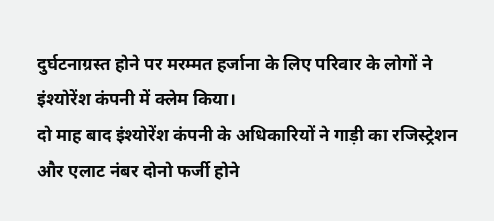दुर्घटनाग्रस्त होने पर मरम्मत हर्जाना के लिए परिवार के लोगों ने इंश्योरेंश कंपनी में क्लेम किया।
दो माह बाद इंश्योरेंश कंपनी के अधिकारियों ने गाड़ी का रजिस्ट्रेशन और एलाट नंबर दोनो फर्जी होने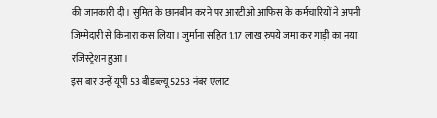की जानकारी दी। सुमित के छानबीन करने पर आरटीओ आफिस के कर्मचारियों ने अपनी जिम्मेदारी से किनारा कस लिया। जुर्माना सहित 1.17 लाख रुपये जमा कर गाड़ी का नया रजिस्ट्रेशन हुआ।
इस बार उन्हें यूपी 53 बीडब्ल्यू 5253 नंबर एलाट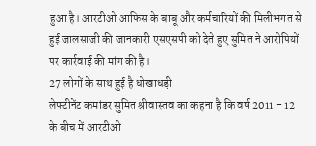हुआ है। आरटीओ आफिस के बाबू और कर्मचारियों की मिलीभगत से हुई जालसाजी की जानकारी एसएसपी को देते हुए सुमित ने आरोपियों पर कार्रवाई की मांग की है।
27 लोगों के साथ हुई है धोखाधड़ी
लेफ्टीनेंट कमांडर सुमित श्रीवास्तव का कहना है कि वर्ष 2011 - 12 के बीच में आरटीओ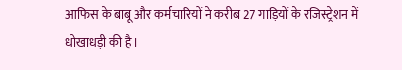आफिस के बाबू और कर्मचारियों ने करीब 27 गाड़ियों के रजिस्ट्रेशन में धोखाधड़ी की है।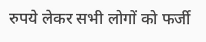रुपये लेकर सभी लोगों को फर्जी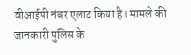वीआईपी नंबर एलाट किया है। मामले की जानकारी पुलिस के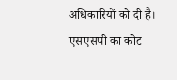अधिकारियों को दी है।
एसएसपी का कोट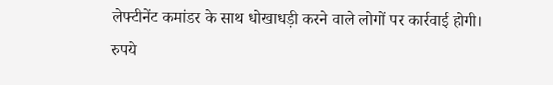लेफ्टीनेंट कमांडर के साथ धोखाधड़ी करने वाले लोगों पर कार्रवाई होगी। रुपये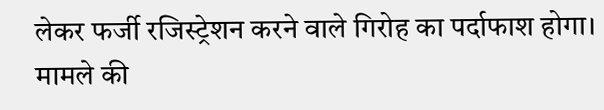लेकर फर्जी रजिस्ट्रेशन करने वाले गिरोह का पर्दाफाश होगा। मामले की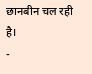छानबीन चल रही है।
-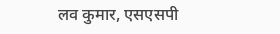लव कुमार, एसएसपी